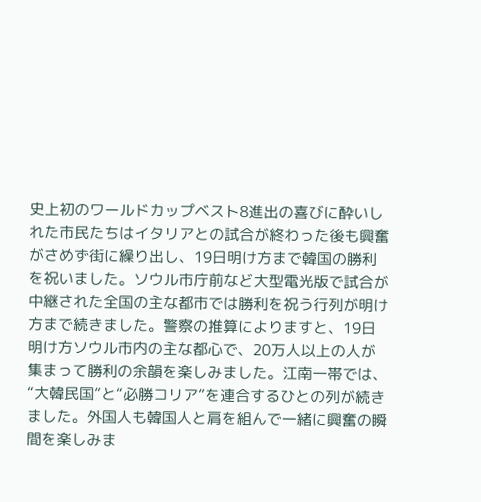史上初のワールドカップベスト8進出の喜びに酔いしれた市民たちはイタリアとの試合が終わった後も興奮がさめず街に繰り出し、19日明け方まで韓国の勝利を祝いました。ソウル市庁前など大型電光版で試合が中継された全国の主な都市では勝利を祝う行列が明け方まで続きました。警察の推算によりますと、19日明け方ソウル市内の主な都心で、20万人以上の人が集まって勝利の余韻を楽しみました。江南一帯では、“大韓民国”と“必勝コリア”を連合するひとの列が続きました。外国人も韓国人と肩を組んで一緒に興奮の瞬間を楽しみま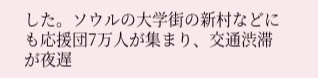した。ソウルの大学街の新村などにも応援団7万人が集まり、交通渋滞が夜遅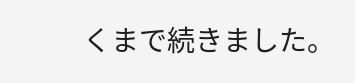くまで続きました。